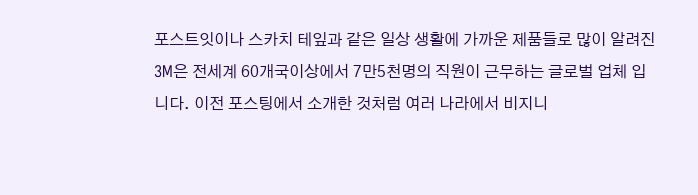포스트잇이나 스카치 테잎과 같은 일상 생활에 가까운 제품들로 많이 알려진 3M은 전세계 60개국이상에서 7만5천명의 직원이 근무하는 글로벌 업체 입니다. 이전 포스팅에서 소개한 것처럼 여러 나라에서 비지니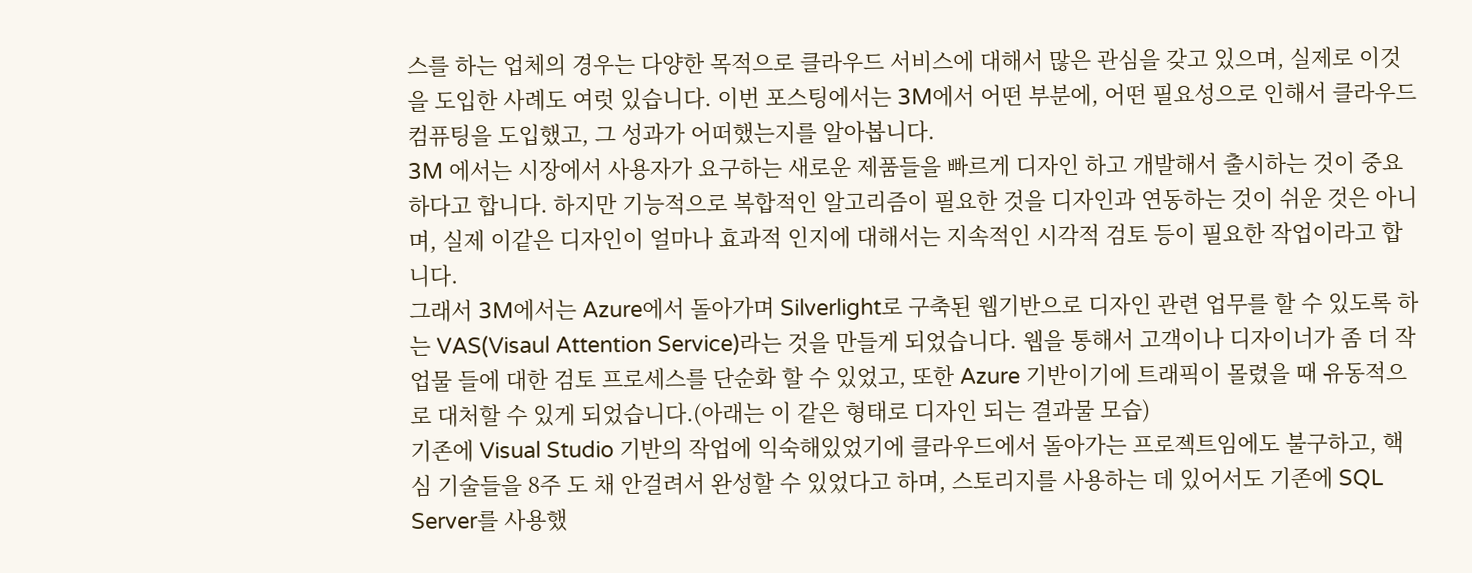스를 하는 업체의 경우는 다양한 목적으로 클라우드 서비스에 대해서 많은 관심을 갖고 있으며, 실제로 이것을 도입한 사례도 여럿 있습니다. 이번 포스팅에서는 3M에서 어떤 부분에, 어떤 필요성으로 인해서 클라우드 컴퓨팅을 도입했고, 그 성과가 어떠했는지를 알아봅니다.
3M 에서는 시장에서 사용자가 요구하는 새로운 제품들을 빠르게 디자인 하고 개발해서 출시하는 것이 중요하다고 합니다. 하지만 기능적으로 복합적인 알고리즘이 필요한 것을 디자인과 연동하는 것이 쉬운 것은 아니며, 실제 이같은 디자인이 얼마나 효과적 인지에 대해서는 지속적인 시각적 검토 등이 필요한 작업이라고 합니다.
그래서 3M에서는 Azure에서 돌아가며 Silverlight로 구축된 웹기반으로 디자인 관련 업무를 할 수 있도록 하는 VAS(Visaul Attention Service)라는 것을 만들게 되었습니다. 웹을 통해서 고객이나 디자이너가 좀 더 작업물 들에 대한 검토 프로세스를 단순화 할 수 있었고, 또한 Azure 기반이기에 트래픽이 몰렸을 때 유동적으로 대처할 수 있게 되었습니다.(아래는 이 같은 형태로 디자인 되는 결과물 모습)
기존에 Visual Studio 기반의 작업에 익숙해있었기에 클라우드에서 돌아가는 프로젝트임에도 불구하고, 핵심 기술들을 8주 도 채 안걸려서 완성할 수 있었다고 하며, 스토리지를 사용하는 데 있어서도 기존에 SQL Server를 사용했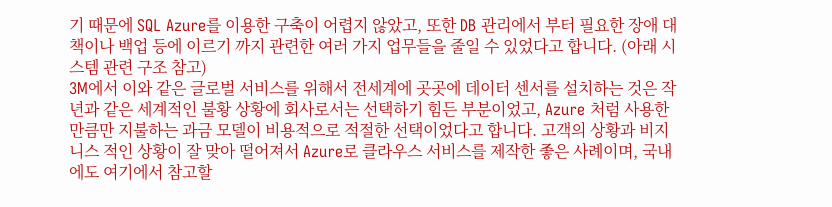기 때문에 SQL Azure를 이용한 구축이 어렵지 않았고, 또한 DB 관리에서 부터 필요한 장애 대책이나 백업 등에 이르기 까지 관련한 여러 가지 업무들을 줄일 수 있었다고 합니다. (아래 시스템 관련 구조 참고)
3M에서 이와 같은 글로벌 서비스를 위해서 전세계에 곳곳에 데이터 센서를 설치하는 것은 작년과 같은 세계적인 불황 상황에 회사로서는 선택하기 힘든 부분이었고, Azure 처럼 사용한 만큼만 지불하는 과금 모델이 비용적으로 적절한 선택이었다고 합니다. 고객의 상황과 비지니스 적인 상황이 잘 맞아 떨어져서 Azure로 클라우스 서비스를 제작한 좋은 사례이며, 국내에도 여기에서 참고할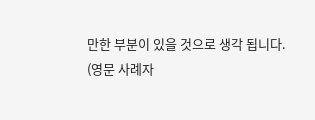만한 부분이 있을 것으로 생각 됩니다.
(영문 사례자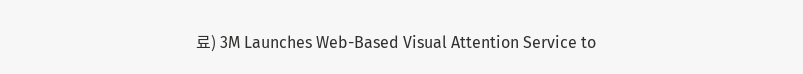료) 3M Launches Web-Based Visual Attention Service to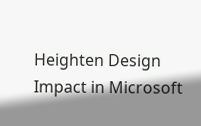Heighten Design Impact in Microsoft